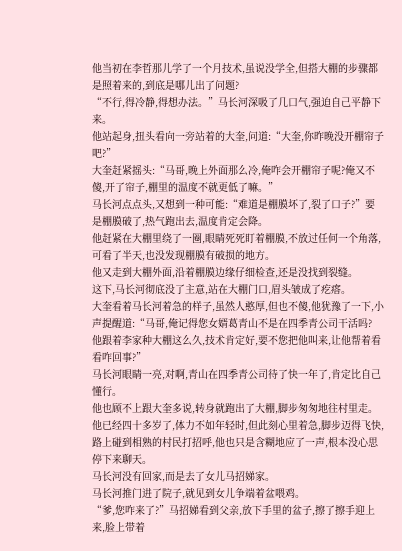他当初在李哲那儿学了一个月技术,虽说没学全,但搭大棚的步骤都是照着来的,到底是哪儿出了问题?
“不行,得冷静,得想办法。”马长河深吸了几口气,强迫自己平静下来。
他站起身,扭头看向一旁站着的大奎,问道:“大奎,你昨晚没开棚帘子吧?”
大奎赶紧摇头:“马哥,晚上外面那么冷,俺咋会开棚帘子呢?俺又不傻,开了帘子,棚里的温度不就更低了嘛。”
马长河点点头,又想到一种可能:“难道是棚膜坏了,裂了口子?”要是棚膜破了,热气跑出去,温度肯定会降。
他赶紧在大棚里绕了一圈,眼睛死死盯着棚膜,不放过任何一个角落,可看了半天,也没发现棚膜有破损的地方。
他又走到大棚外面,沿着棚膜边缘仔细检查,还是没找到裂缝。
这下,马长河彻底没了主意,站在大棚门口,眉头皱成了疙瘩。
大奎看着马长河着急的样子,虽然人憨厚,但也不傻,他犹豫了一下,小声提醒道:“马哥,俺记得您女婿葛青山不是在四季青公司干活吗?
他跟着李家种大棚这么久,技术肯定好,要不您把他叫来,让他帮着看看咋回事?”
马长河眼睛一亮,对啊,青山在四季青公司待了快一年了,肯定比自己懂行。
他也顾不上跟大奎多说,转身就跑出了大棚,脚步匆匆地往村里走。
他已经四十多岁了,体力不如年轻时,但此刻心里着急,脚步迈得飞快,路上碰到相熟的村民打招呼,他也只是含糊地应了一声,根本没心思停下来聊天。
马长河没有回家,而是去了女儿马招娣家。
马长河推门进了院子,就见到女儿争端着盆喂鸡。
“爹,您咋来了?”马招娣看到父亲,放下手里的盆子,擦了擦手迎上来,脸上带着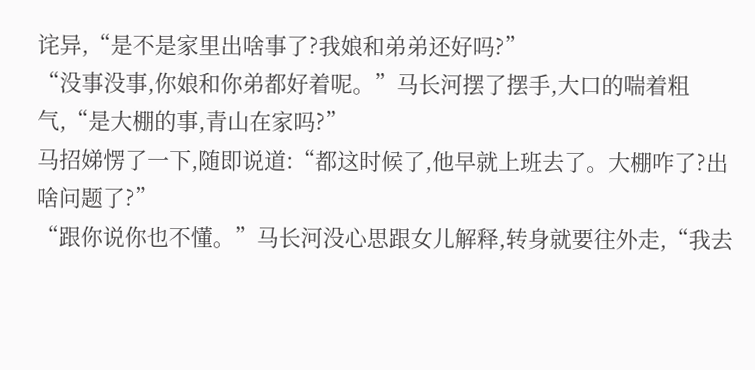诧异,“是不是家里出啥事了?我娘和弟弟还好吗?”
“没事没事,你娘和你弟都好着呢。”马长河摆了摆手,大口的喘着粗气,“是大棚的事,青山在家吗?”
马招娣愣了一下,随即说道:“都这时候了,他早就上班去了。大棚咋了?出啥问题了?”
“跟你说你也不懂。”马长河没心思跟女儿解释,转身就要往外走,“我去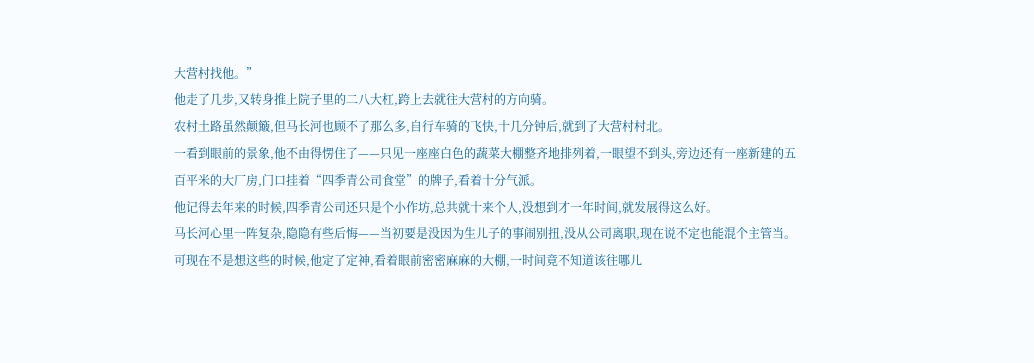大营村找他。”
他走了几步,又转身推上院子里的二八大杠,跨上去就往大营村的方向骑。
农村土路虽然颠簸,但马长河也顾不了那么多,自行车骑的飞快,十几分钟后,就到了大营村村北。
一看到眼前的景象,他不由得愣住了——只见一座座白色的蔬菜大棚整齐地排列着,一眼望不到头,旁边还有一座新建的五百平米的大厂房,门口挂着“四季青公司食堂”的牌子,看着十分气派。
他记得去年来的时候,四季青公司还只是个小作坊,总共就十来个人,没想到才一年时间,就发展得这么好。
马长河心里一阵复杂,隐隐有些后悔——当初要是没因为生儿子的事闹别扭,没从公司离职,现在说不定也能混个主管当。
可现在不是想这些的时候,他定了定神,看着眼前密密麻麻的大棚,一时间竟不知道该往哪儿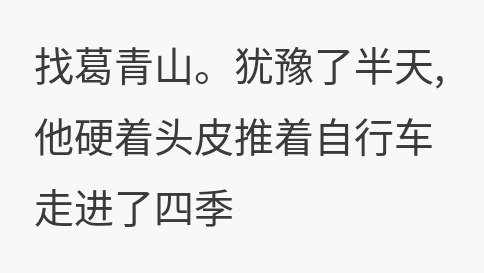找葛青山。犹豫了半天,他硬着头皮推着自行车走进了四季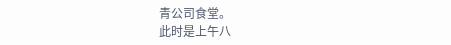青公司食堂。
此时是上午八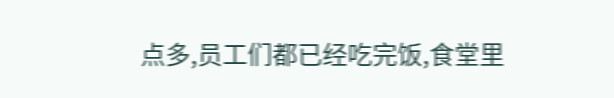点多,员工们都已经吃完饭,食堂里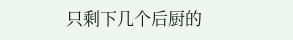只剩下几个后厨的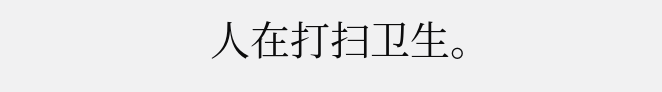人在打扫卫生。